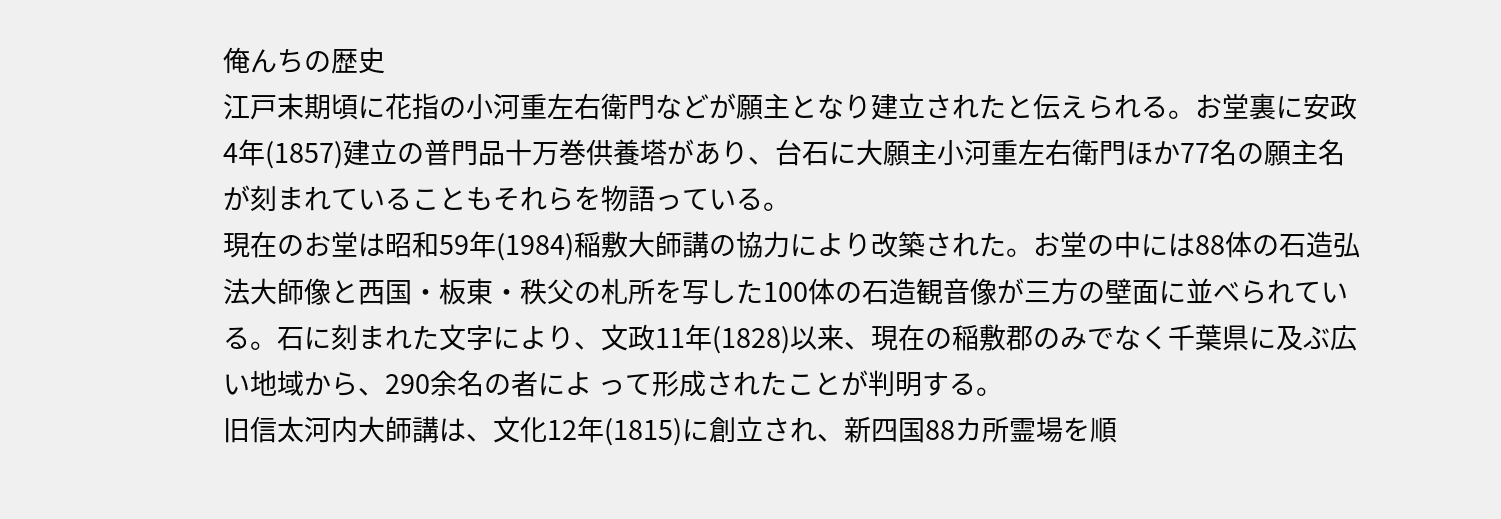俺んちの歴史
江戸末期頃に花指の小河重左右衛門などが願主となり建立されたと伝えられる。お堂裏に安政4年(1857)建立の普門品十万巻供養塔があり、台石に大願主小河重左右衛門ほか77名の願主名が刻まれていることもそれらを物語っている。
現在のお堂は昭和59年(1984)稲敷大師講の協力により改築された。お堂の中には88体の石造弘法大師像と西国・板東・秩父の札所を写した100体の石造観音像が三方の壁面に並べられている。石に刻まれた文字により、文政11年(1828)以来、現在の稲敷郡のみでなく千葉県に及ぶ広い地域から、290余名の者によ って形成されたことが判明する。
旧信太河内大師講は、文化12年(1815)に創立され、新四国88カ所霊場を順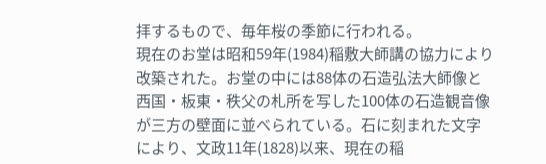拝するもので、毎年桜の季節に行われる。
現在のお堂は昭和59年(1984)稲敷大師講の協力により改築された。お堂の中には88体の石造弘法大師像と西国・板東・秩父の札所を写した100体の石造観音像が三方の壁面に並べられている。石に刻まれた文字により、文政11年(1828)以来、現在の稲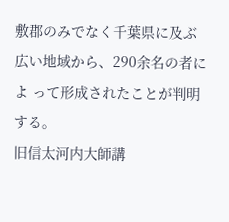敷郡のみでなく千葉県に及ぶ広い地域から、290余名の者によ って形成されたことが判明する。
旧信太河内大師講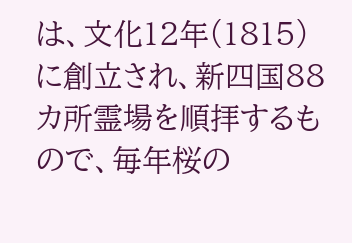は、文化12年(1815)に創立され、新四国88カ所霊場を順拝するもので、毎年桜の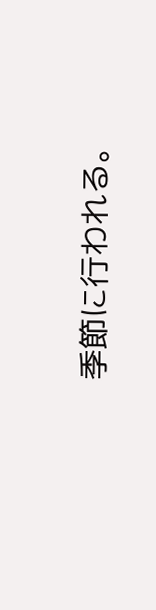季節に行われる。